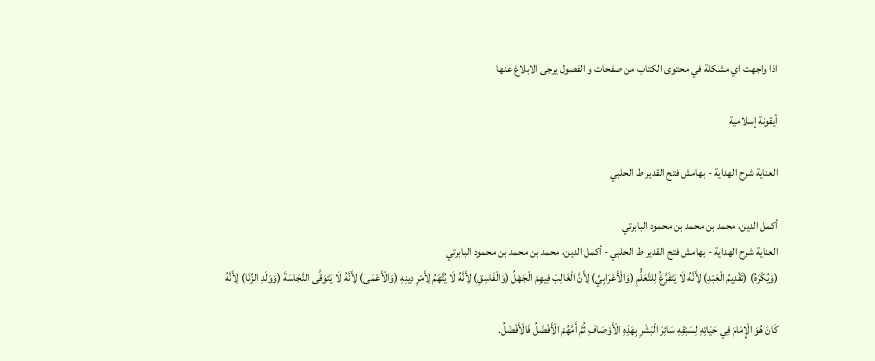اذا واجهت اي مشكلة في محتوى الكتاب من صفحات و الفصول يرجى الابلاغ عنها

أيقونة إسلامية

العناية شرح الهداية - بهامش فتح القدير ط الحلبي

أكمل الدين، محمد بن محمد بن محمود البابرتي
العناية شرح الهداية - بهامش فتح القدير ط الحلبي - أكمل الدين، محمد بن محمد بن محمود البابرتي
(وَيُكْرَهُ) (تَقْدِيمُ الْعَبْدِ) لِأَنَّهُ لَا يَتَفَرَّغُ لِلتَّعَلُّمِ (وَالْأَعْرَابِيِّ) لِأَنَّ الْغَالِبَ فِيهِمْ الْجَهْلُ (وَالْفَاسِقِ) لِأَنَّهُ لَا يُتَّهَمُ لِأَمْرِ دِينِهِ (وَالْأَعْمَى) لِأَنَّهُ لَا يَتَوَقَّى النَّجَاسَةَ (وَوَلَدِ الزِّنَا) لِأَنَّهُ

كَانَ هُوَ الْإِمَامَ فِي حَيَاتِهِ لِسَبْقِهِ سَائِرَ الْبَشَرِ بِهَذِهِ الْأَوْصَافِ ثُمَّ أَمَّهُمْ الْأَفْضَلُ فَالْأَفْضَلُ.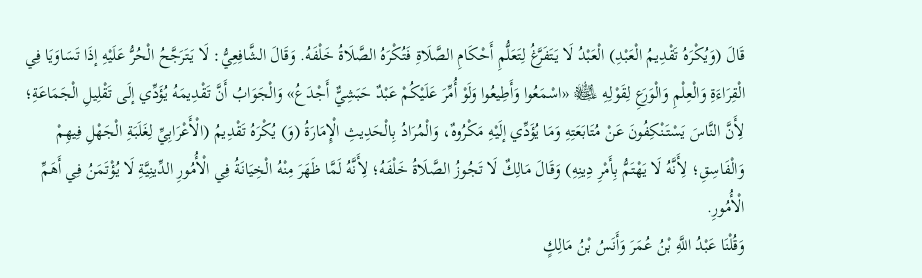قَالَ (وَيُكْرَهُ تَقْدِيمُ الْعَبْدِ) الْعَبْدُ لَا يَتَفَرَّغُ لِتَعَلُّمِ أَحْكَامِ الصَّلَاةِ فَتُكْرَهُ الصَّلَاةُ خَلْفَهُ. وَقَالَ الشَّافِعِيُّ: لَا يَتَرَجَّحُ الْحُرُّ عَلَيْهِ إذَا تَسَاوَيَا فِي الْقِرَاءَةِ وَالْعِلْمِ وَالْوَرَعِ لِقَوْلِهِ ﵊ «اسْمَعُوا وَأَطِيعُوا وَلَوْ أُمِّرَ عَلَيْكُمْ عَبْدٌ حَبَشِيٌّ أَجْدَعُ» وَالْجَوَابُ أَنَّ تَقْدِيمَهُ يُؤَدِّي إلَى تَقْلِيلِ الْجَمَاعَةِ؛ لِأَنَّ النَّاسَ يَسْتَنْكِفُونَ عَنْ مُتَابَعَتِهِ وَمَا يُؤَدِّي إلَيْهِ مَكْرُوهٌ، وَالْمُرَادُ بِالْحَدِيثِ الْإِمَارَةُ (وَ) يُكْرَهُ تَقْدِيمُ (الْأَعْرَابِيِّ لِغَلَبَةِ الْجَهْلِ فِيهِمْ وَالْفَاسِقِ؛ لِأَنَّهُ لَا يَهْتَمُّ بِأَمْرِ دِينِهِ) وَقَالَ مَالِكٌ لَا تَجُوزُ الصَّلَاةُ خَلْفَهُ؛ لِأَنَّهُ لَمَّا ظَهَرَ مِنْهُ الْخِيَانَةُ فِي الْأُمُورِ الدِّينِيَّةِ لَا يُؤْتَمَنُ فِي أَهَمِّ الْأُمُورِ.
وَقُلْنَا عَبْدُ اللَّهِ بْنُ عُمَرَ وَأَنَسُ بْنُ مَالِكٍ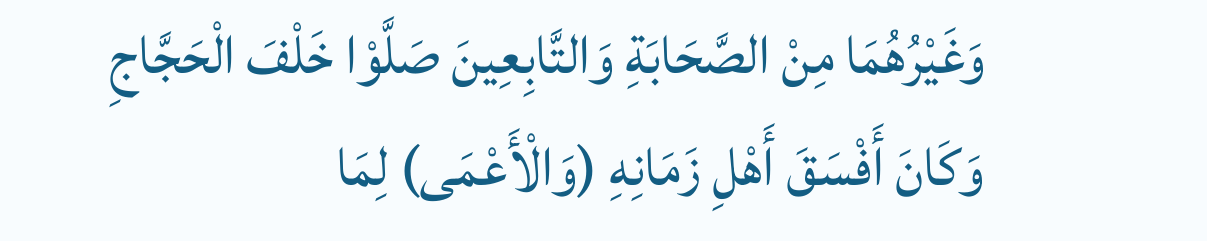وَغَيْرُهُمَا مِنْ الصَّحَابَةِ وَالتَّابِعِينَ صَلَّوْا خَلْفَ الْحَجَّاجِ وَكَانَ أَفْسَقَ أَهْلِ زَمَانِهِ (وَالْأَعْمَى) لِمَا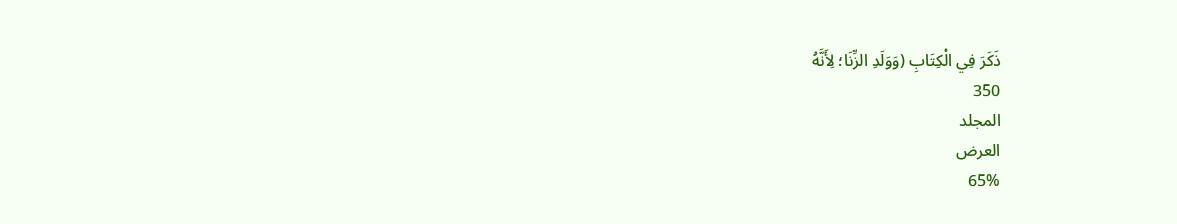ذَكَرَ فِي الْكِتَابِ (وَوَلَدِ الزِّنَا؛ لِأَنَّهُ
350
المجلد
العرض
65%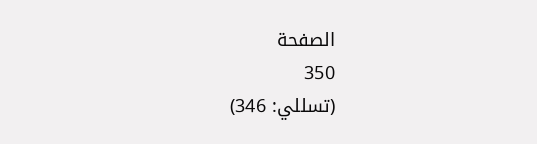الصفحة
350
(تسللي: 346)